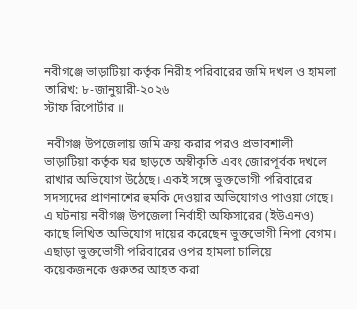নবীগঞ্জে ভাড়াটিয়া কর্তৃক নিরীহ পরিবারের জমি দখল ও হামলা
তারিখ: ৮-জানুয়ারী-২০২৬
স্টাফ রিপোর্টার ॥

 নবীগঞ্জ উপজেলায় জমি ক্রয় করার পরও প্রভাবশালী ভাড়াটিয়া কর্তৃক ঘর ছাড়তে অস্বীকৃতি এবং জোরপূর্বক দখলে রাখার অভিযোগ উঠেছে। একই সঙ্গে ভুক্তভোগী পরিবারের সদস্যদের প্রাণনাশের হুমকি দেওয়ার অভিযোগও পাওয়া গেছে। এ ঘটনায় নবীগঞ্জ উপজেলা নির্বাহী অফিসারের (ইউএনও) কাছে লিখিত অভিযোগ দায়ের করেছেন ভুক্তভোগী নিপা বেগম। এছাড়া ভুক্তভোগী পরিবারের ওপর হামলা চালিয়ে কয়েকজনকে গুরুতর আহত করা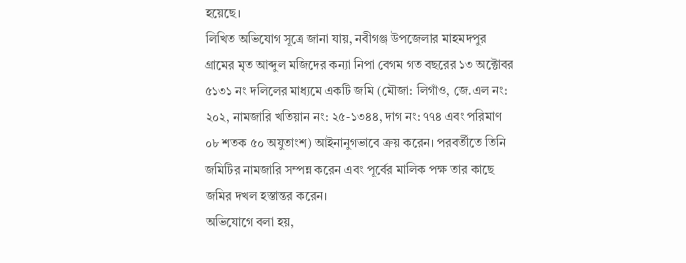হয়েছে।
লিখিত অভিযোগ সূত্রে জানা যায়, নবীগঞ্জ উপজেলার মাহমদপুর গ্রামের মৃত আব্দুল মজিদের কন্যা নিপা বেগম গত বছরের ১৩ অক্টোবর ৫১৩১ নং দলিলের মাধ্যমে একটি জমি (মৌজা: লিগাঁও, জে.এল নং: ২০২, নামজারি খতিয়ান নং: ২৫-১৩৪৪, দাগ নং: ৭৭৪ এবং পরিমাণ ০৮ শতক ৫০ অযুতাংশ) আইনানুগভাবে ক্রয় করেন। পরবর্তীতে তিনি জমিটির নামজারি সম্পন্ন করেন এবং পূর্বের মালিক পক্ষ তার কাছে জমির দখল হস্তান্তর করেন।
অভিযোগে বলা হয়,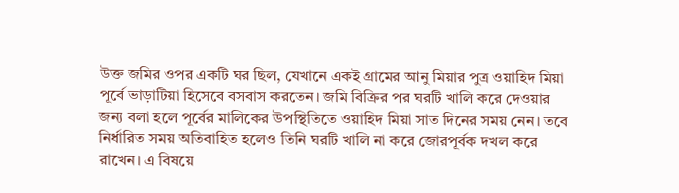উক্ত জমির ওপর একটি ঘর ছিল, যেখানে একই গ্রামের আনু মিয়ার পুত্র ওয়াহিদ মিয়া পূর্বে ভাড়াটিয়া হিসেবে বসবাস করতেন। জমি বিক্রির পর ঘরটি খালি করে দেওয়ার জন্য বলা হলে পূর্বের মালিকের উপস্থিতিতে ওয়াহিদ মিয়া সাত দিনের সময় নেন। তবে নির্ধারিত সময় অতিবাহিত হলেও তিনি ঘরটি খালি না করে জোরপূর্বক দখল করে রাখেন। এ বিষয়ে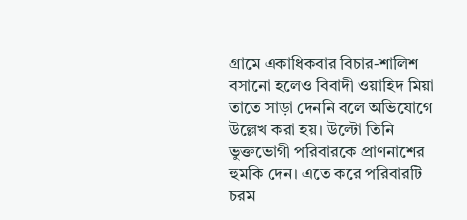গ্রামে একাধিকবার বিচার-শালিশ বসানো হলেও বিবাদী ওয়াহিদ মিয়া তাতে সাড়া দেননি বলে অভিযোগে উল্লেখ করা হয়। উল্টো তিনি ভুক্তভোগী পরিবারকে প্রাণনাশের হুমকি দেন। এতে করে পরিবারটি চরম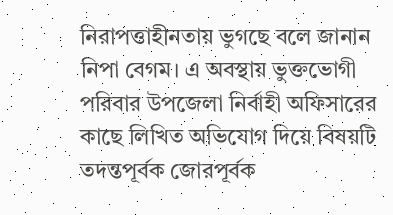নিরাপত্তাহীনতায় ভুগছে বলে জানান নিপা বেগম। এ অবস্থায় ভুক্তভোগী পরিবার উপজেলা নির্বাহী অফিসারের কাছে লিখিত অভিযোগ দিয়ে বিষয়টি তদন্তপূর্বক জোরপূর্বক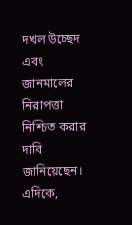দখল উচ্ছেদ এবং জানমালের নিরাপত্তা নিশ্চিত করার দাবি জানিয়েছেন।
এদিকে,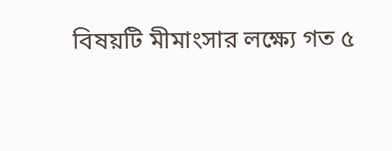বিষয়টি মীমাংসার লক্ষ্যে গত ৫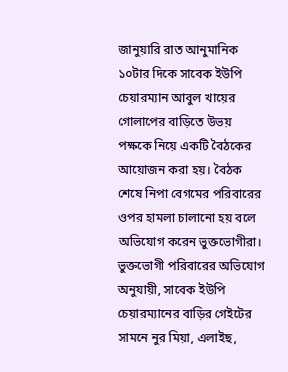জানুয়ারি রাত আনুমানিক ১০টার দিকে সাবেক ইউপি চেয়ারম্যান আবুল খায়ের গোলাপের বাড়িতে উভয় পক্ষকে নিয়ে একটি বৈঠকের আয়োজন করা হয়। বৈঠক শেষে নিপা বেগমের পরিবারের ওপর হামলা চালানো হয় বলে অভিযোগ করেন ভুক্তভোগীরা।
ভুক্তভোগী পরিবারের অভিযোগ অনুযায়ী, সাবেক ইউপি চেয়ারম্যানের বাড়ির গেইটের সামনে নুর মিয়া, এলাইছ,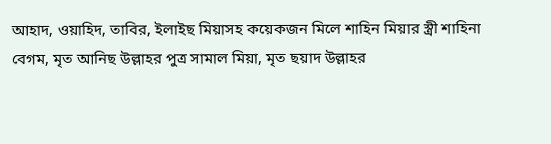আহাদ, ওয়াহিদ, তাবির, ইলাইছ মিয়াসহ কয়েকজন মিলে শাহিন মিয়ার স্ত্রী শাহিনা বেগম, মৃত আনিছ উল্লাহর পুত্র সামাল মিয়া, মৃত ছয়াদ উল্লাহর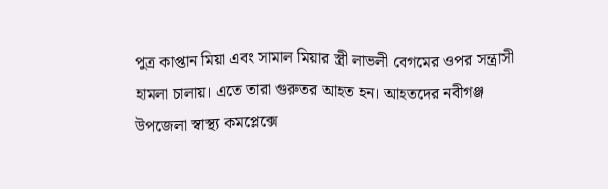পুত্র কাপ্তান মিয়া এবং সামাল মিয়ার স্ত্রী লাভলী বেগমের ওপর সন্ত্রাসী হামলা চালায়। এতে তারা গুরুতর আহত হন। আহতদের নবীগঞ্জ উপজেলা স্বাস্থ্য কমপ্লেক্সে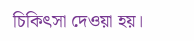চিকিৎসা দেওয়া হয়।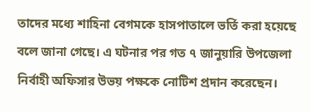তাদের মধ্যে শাহিনা বেগমকে হাসপাতালে ভর্তি করা হয়েছে বলে জানা গেছে। এ ঘটনার পর গত ৭ জানুয়ারি উপজেলা নির্বাহী অফিসার উভয় পক্ষকে নোটিশ প্রদান করেছেন।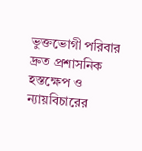ভুক্তভোগী পরিবার দ্রুত প্রশাসনিক হস্তক্ষেপ ও ন্যায়বিচারের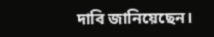দাবি জানিয়েছেন।